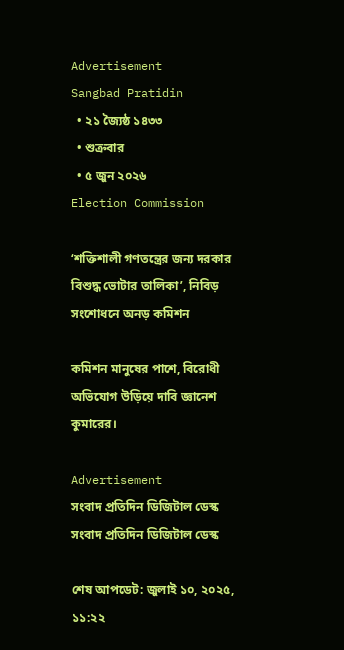Advertisement
Sangbad Pratidin
  • ২১ জ্যৈষ্ঠ ১৪৩৩
  • শুক্রবার
  • ৫ জুন ২০২৬
Election Commission

‘শক্তিশালী গণতন্ত্রের জন্য দরকার বিশুদ্ধ ভোটার তালিকা’, নিবিড় সংশোধনে অনড় কমিশন

কমিশন মানুষের পাশে, বিরোধী অভিযোগ উড়িয়ে দাবি জ্ঞানেশ কুমারের।

Advertisement
সংবাদ প্রতিদিন ডিজিটাল ডেস্ক
সংবাদ প্রতিদিন ডিজিটাল ডেস্ক

শেষ আপডেট: জুলাই ১০, ২০২৫, ১১:২২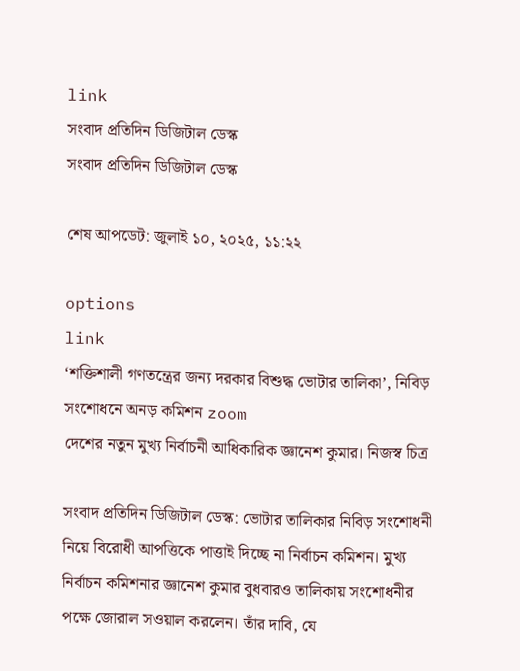link
সংবাদ প্রতিদিন ডিজিটাল ডেস্ক
সংবাদ প্রতিদিন ডিজিটাল ডেস্ক

শেষ আপডেট: জুলাই ১০, ২০২৫, ১১:২২

options
link
‘শক্তিশালী গণতন্ত্রের জন্য দরকার বিশুদ্ধ ভোটার তালিকা’, নিবিড় সংশোধনে অনড় কমিশন zoom
দেশের নতুন মুখ্য নির্বাচনী আধিকারিক জ্ঞানেশ কুমার। নিজস্ব চিত্র

সংবাদ প্রতিদিন ডিজিটাল ডেস্ক: ভোটার তালিকার নিবিড় সংশোধনী নিয়ে বিরোধী আপত্তিকে পাত্তাই দিচ্ছে না নির্বাচন কমিশন। মুখ্য নির্বাচন কমিশনার জ্ঞানেশ কুমার বুধবারও তালিকায় সংশোধনীর পক্ষে জোরাল সওয়াল করলেন। তাঁর দাবি, যে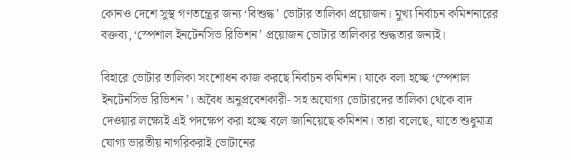কোনও দেশে সুস্থ গণতন্ত্রের জন্য ‘বিশুদ্ধ’ ভোটার তালিকা প্রয়োজন। মুখ্য নির্বাচন কমিশনারের বক্তব্য, ‘স্পেশাল ইনটেনসিভ রিভিশন’ প্রয়োজন ভোটার তালিকার শুদ্ধতার জন্যই।

বিহারে ভোটার তালিকা সংশোধন কাজ করছে নির্বাচন কমিশন। যাকে বলা হচ্ছে ‘স্পেশাল ইনটেনসিভ রিভিশন’। অবৈধ অনুপ্রবেশকারী- সহ অযোগ্য ভোটারদের তালিকা থেকে বাদ দেওয়ার লক্ষ্যেই এই পদক্ষেপ করা হচ্ছে বলে জানিয়েছে কমিশন। তারা বলেছে, যাতে শুধুমাত্র যোগ্য ভারতীয় নাগরিকরাই ভোটানের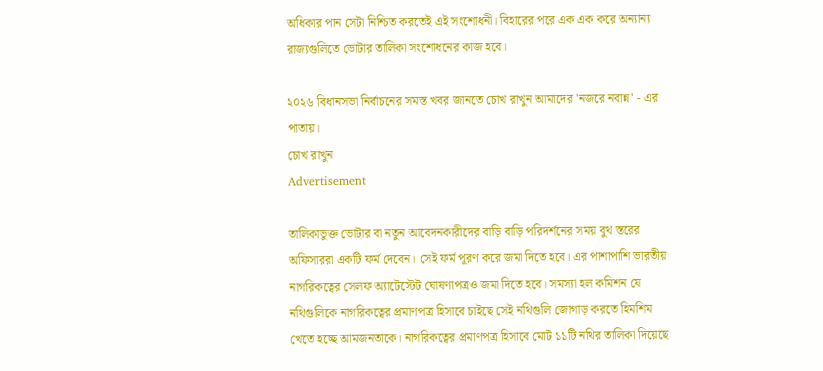অধিকার পান সেটা নিশ্চিত করতেই এই সংশোধনী। বিহারের পরে এক এক করে অন্যান্য রাজ্যগুলিতে ভোটার তালিকা সংশোধনের কাজ হবে।

২০২৬ বিধানসভা নির্বাচনের সমস্ত খবর জানতে চোখ রাখুন আমাদের 'নজরে নবান্ন' - এর পাতায়।
চোখ রাখুন
Advertisement

তালিকাভুক্ত ভোটার বা নতুন আবেদনকারীদের বাড়ি বাড়ি পরিদর্শনের সময় বুথ স্তরের অফিসাররা একটি ফর্ম দেবেন। সেই ফর্ম পূরণ করে জমা দিতে হবে। এর পাশাপাশি ভারতীয় নাগরিকত্বের সেলফ অ্যাটেস্টেট ঘোষণাপত্রও জমা দিতে হবে। সমস্যা হল কমিশন যে নথিগুলিকে নাগরিকত্বের প্রমাণপত্র হিসাবে চাইছে সেই নথিগুলি জোগাড় করতে হিমশিম খেতে হচ্ছে আমজনতাকে। নাগরিকত্বের প্রমাণপত্র হিসাবে মোট ১১টি নথির তালিকা দিয়েছে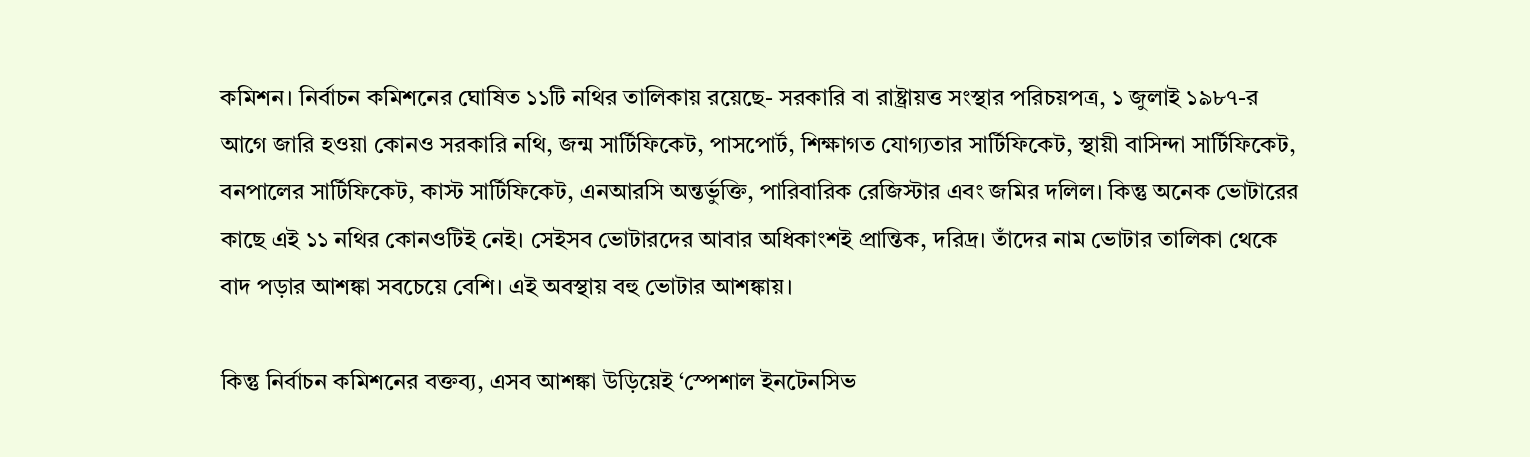কমিশন। নির্বাচন কমিশনের ঘোষিত ১১টি নথির তালিকায় রয়েছে- সরকারি বা রাষ্ট্রায়ত্ত সংস্থার পরিচয়পত্র, ১ জুলাই ১৯৮৭-র আগে জারি হওয়া কোনও সরকারি নথি, জন্ম সার্টিফিকেট, পাসপোর্ট, শিক্ষাগত যোগ্যতার সার্টিফিকেট, স্থায়ী বাসিন্দা সার্টিফিকেট, বনপালের সার্টিফিকেট, কাস্ট সার্টিফিকেট, এনআরসি অন্তর্ভুক্তি, পারিবারিক রেজিস্টার এবং জমির দলিল। কিন্তু অনেক ভোটারের কাছে এই ১১ নথির কোনওটিই নেই। সেইসব ভোটারদের আবার অধিকাংশই প্রান্তিক, দরিদ্র। তাঁদের নাম ভোটার তালিকা থেকে বাদ পড়ার আশঙ্কা সবচেয়ে বেশি। এই অবস্থায় বহু ভোটার আশঙ্কায়।

কিন্তু নির্বাচন কমিশনের বক্তব্য, এসব আশঙ্কা উড়িয়েই ‘স্পেশাল ইনটেনসিভ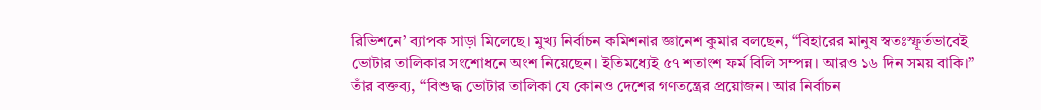রিভিশনে’ ব্যাপক সাড়া মিলেছে। মুখ্য নির্বাচন কমিশনার জ্ঞানেশ কুমার বলছেন, “বিহারের মানুষ স্বতঃস্ফূর্তভাবেই ভোটার তালিকার সংশোধনে অংশ নিয়েছেন। ইতিমধ্যেই ৫৭ শতাংশ ফর্ম বিলি সম্পন্ন। আরও ১৬ দিন সময় বাকি।” তাঁর বক্তব্য, “বিশুদ্ধ ভোটার তালিকা যে কোনও দেশের গণতন্ত্রের প্রয়োজন। আর নির্বাচন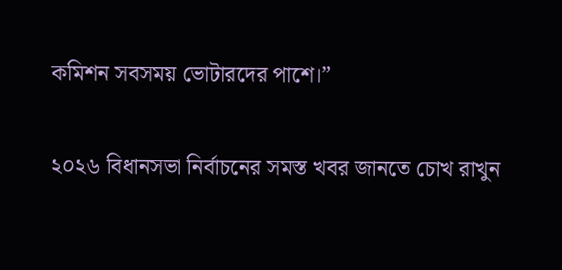কমিশন সবসময় ভোটারদের পাশে।”

২০২৬ বিধানসভা নির্বাচনের সমস্ত খবর জানতে চোখ রাখুন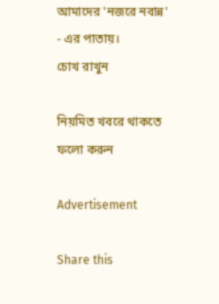আমাদের 'নজরে নবান্ন' - এর পাতায়।
চোখ রাখুন

নিয়মিত খবরে থাকতে ফলো করুন

Advertisement

Share this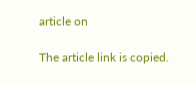article on

The article link is copied.